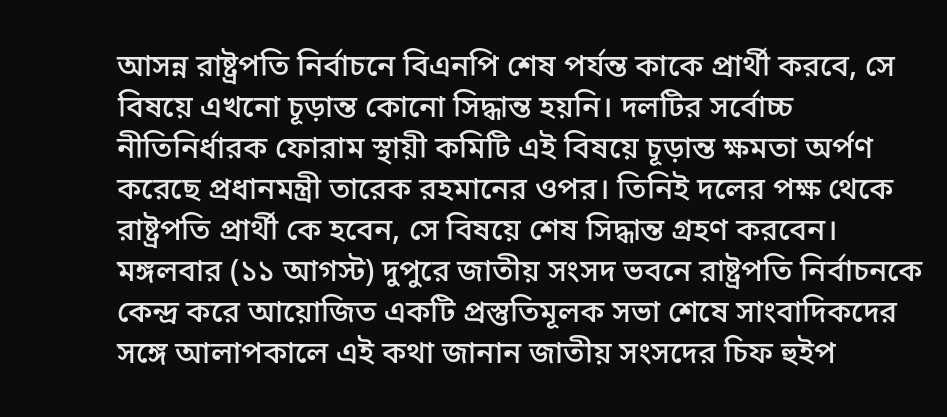আসন্ন রাষ্ট্রপতি নির্বাচনে বিএনপি শেষ পর্যন্ত কাকে প্রার্থী করবে, সে বিষয়ে এখনো চূড়ান্ত কোনো সিদ্ধান্ত হয়নি। দলটির সর্বোচ্চ নীতিনির্ধারক ফোরাম স্থায়ী কমিটি এই বিষয়ে চূড়ান্ত ক্ষমতা অর্পণ করেছে প্রধানমন্ত্রী তারেক রহমানের ওপর। তিনিই দলের পক্ষ থেকে রাষ্ট্রপতি প্রার্থী কে হবেন, সে বিষয়ে শেষ সিদ্ধান্ত গ্রহণ করবেন।
মঙ্গলবার (১১ আগস্ট) দুপুরে জাতীয় সংসদ ভবনে রাষ্ট্রপতি নির্বাচনকে কেন্দ্র করে আয়োজিত একটি প্রস্তুতিমূলক সভা শেষে সাংবাদিকদের সঙ্গে আলাপকালে এই কথা জানান জাতীয় সংসদের চিফ হুইপ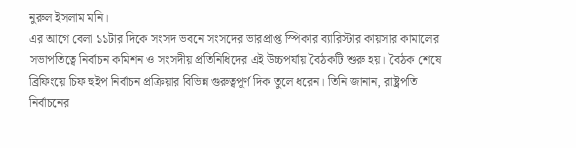নুরুল ইসলাম মনি।
এর আগে বেলা ১১টার দিকে সংসদ ভবনে সংসদের ভারপ্রাপ্ত স্পিকার ব্যারিস্টার কায়সার কামালের সভাপতিত্বে নির্বাচন কমিশন ও সংসদীয় প্রতিনিধিদের এই উচ্চপর্যায় বৈঠকটি শুরু হয়। বৈঠক শেষে ব্রিফিংয়ে চিফ হুইপ নির্বাচন প্রক্রিয়ার বিভিন্ন গুরুত্বপূর্ণ দিক তুলে ধরেন। তিনি জানান, রাষ্ট্রপতি নির্বাচনের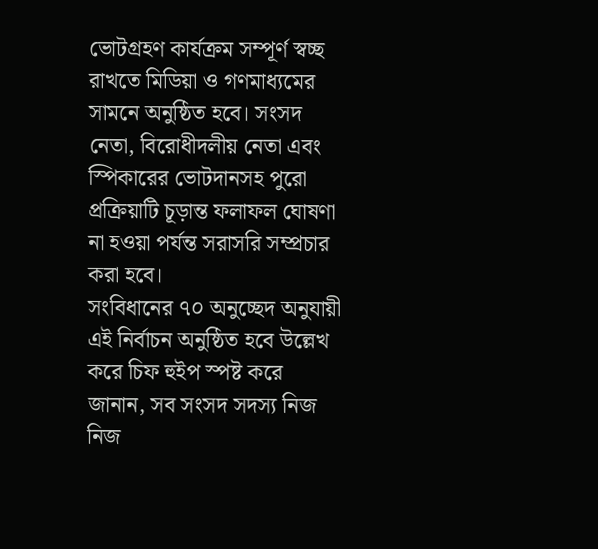ভোটগ্রহণ কার্যক্রম সম্পূর্ণ স্বচ্ছ রাখতে মিডিয়া ও গণমাধ্যমের সামনে অনুষ্ঠিত হবে। সংসদ নেতা, বিরোধীদলীয় নেতা এবং স্পিকারের ভোটদানসহ পুরো প্রক্রিয়াটি চূড়ান্ত ফলাফল ঘোষণা না হওয়া পর্যন্ত সরাসরি সম্প্রচার করা হবে।
সংবিধানের ৭০ অনুচ্ছেদ অনুযায়ী এই নির্বাচন অনুষ্ঠিত হবে উল্লেখ করে চিফ হুইপ স্পষ্ট করে জানান, সব সংসদ সদস্য নিজ নিজ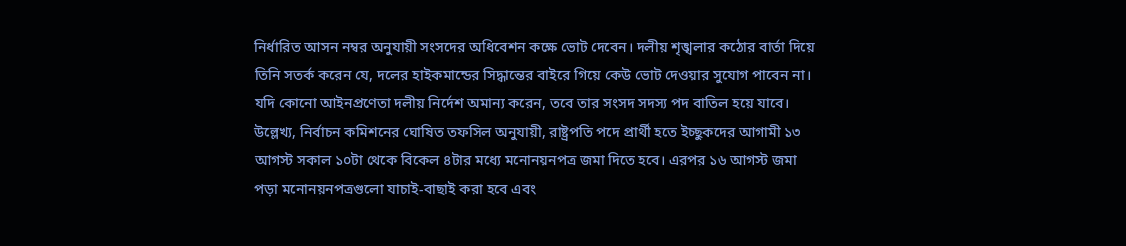নির্ধারিত আসন নম্বর অনুযায়ী সংসদের অধিবেশন কক্ষে ভোট দেবেন। দলীয় শৃঙ্খলার কঠোর বার্তা দিয়ে তিনি সতর্ক করেন যে, দলের হাইকমান্ডের সিদ্ধান্তের বাইরে গিয়ে কেউ ভোট দেওয়ার সুযোগ পাবেন না। যদি কোনো আইনপ্রণেতা দলীয় নির্দেশ অমান্য করেন, তবে তার সংসদ সদস্য পদ বাতিল হয়ে যাবে।
উল্লেখ্য, নির্বাচন কমিশনের ঘোষিত তফসিল অনুযায়ী, রাষ্ট্রপতি পদে প্রার্থী হতে ইচ্ছুকদের আগামী ১৩ আগস্ট সকাল ১০টা থেকে বিকেল ৪টার মধ্যে মনোনয়নপত্র জমা দিতে হবে। এরপর ১৬ আগস্ট জমা পড়া মনোনয়নপত্রগুলো যাচাই-বাছাই করা হবে এবং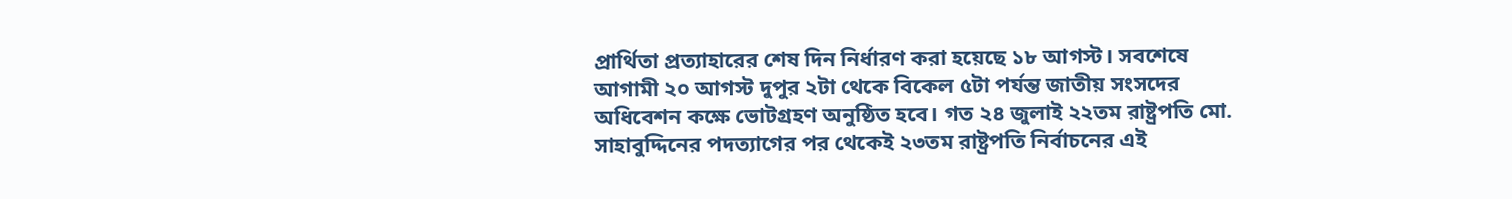প্রার্থিতা প্রত্যাহারের শেষ দিন নির্ধারণ করা হয়েছে ১৮ আগস্ট। সবশেষে আগামী ২০ আগস্ট দুপুর ২টা থেকে বিকেল ৫টা পর্যন্ত জাতীয় সংসদের অধিবেশন কক্ষে ভোটগ্রহণ অনুষ্ঠিত হবে। গত ২৪ জুলাই ২২তম রাষ্ট্রপতি মো. সাহাবুদ্দিনের পদত্যাগের পর থেকেই ২৩তম রাষ্ট্রপতি নির্বাচনের এই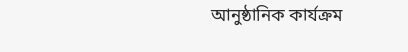আনুষ্ঠানিক কার্যক্রম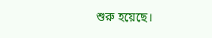শুরু হয়েছে।